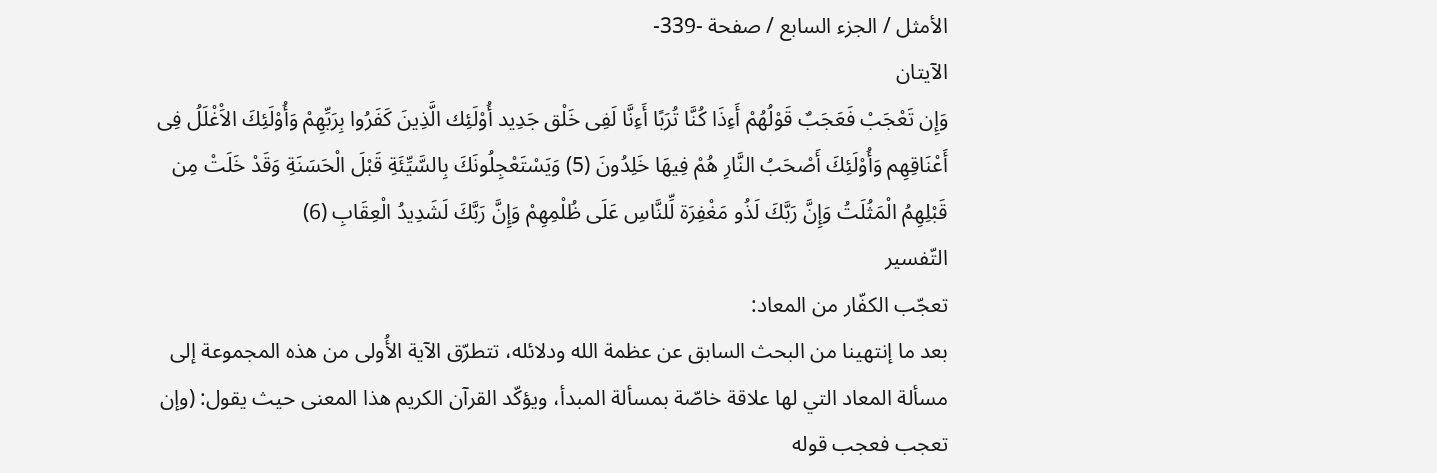الأمثل / الجزء السابع / صفحة -339-
الآيتان
وَإِن تَعْجَبْ فَعَجَبٌ قَوْلُهُمْ أَءِذَا كُنَّا تُرَبًا أَءِنَّا لَفِى خَلْق جَدِيد أُوْلَئِك الَّذِينَ كَفَرُوا بِرَبِّهِمْ وَأُوْلَئِكَ الاَْغْلَلُ فِى أَعْنَاقِهِم وَأُوْلَئِكَ أَصْحَبُ النَّارِ هُمْ فِيهَا خَلِدُونَ (5) وَيَسْتَعْجِلُونَكَ بِالسَّيِّئَةِ قَبْلَ الْحَسَنَةِ وَقَدْ خَلَتْ مِن قَبْلِهِمُ الْمَثُلَتُ وَإِنَّ رَبَّكَ لَذُو مَغْفِرَة لِّلنَّاسِ عَلَى ظُلْمِهِمْ وَإِنَّ رَبَّكَ لَشَدِيدُ الْعِقَابِ (6)
التّفسير
تعجّب الكفّار من المعاد:
بعد ما إنتهينا من البحث السابق عن عظمة الله ودلائله، تتطرّق الآية الأُولى من هذه المجموعة إلى مسألة المعاد التي لها علاقة خاصّة بمسألة المبدأ، ويؤكّد القرآن الكريم هذا المعنى حيث يقول: (وإن تعجب فعجب قوله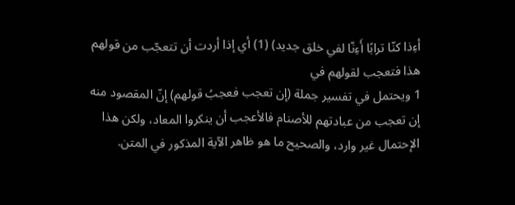أءِذا كنّا ترابًا أَءِنّا لفي خلق جديد) (1) أي إذا أردت أن تتعجّب من قولهم هذا فتعجب لقولهم في
1 ويحتمل في تفسير جملة (إن تعجب فعجبُ قولهم) إنّ المقصود منه إن تعجب من عبادتهم للأصنام فالأعجب أن ينكروا المعاد، ولكن هذا الإحتمال غير وارد، والصحيح ما هو ظاهر الآية المذكور في المتن.